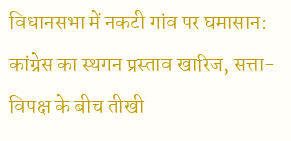विधानसभा में नकटी गांव पर घमासान: कांग्रेस का स्थगन प्रस्ताव खारिज, सत्ता-विपक्ष के बीच तीखी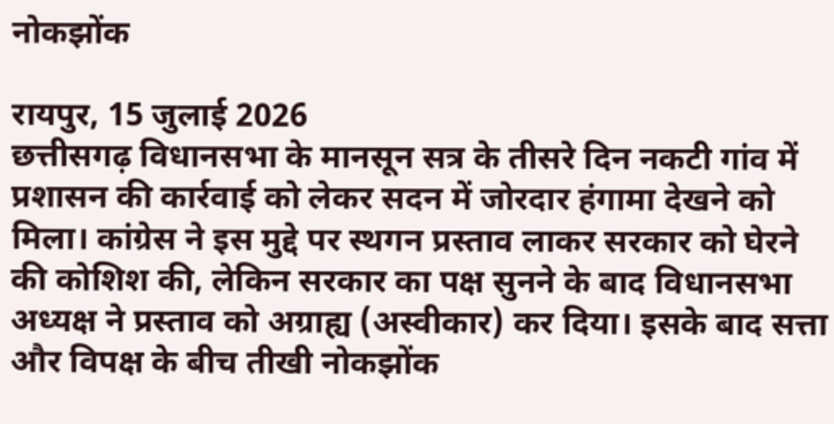नोकझोंक

रायपुर, 15 जुलाई 2026
छत्तीसगढ़ विधानसभा के मानसून सत्र के तीसरे दिन नकटी गांव में प्रशासन की कार्रवाई को लेकर सदन में जोरदार हंगामा देखने को मिला। कांग्रेस ने इस मुद्दे पर स्थगन प्रस्ताव लाकर सरकार को घेरने की कोशिश की, लेकिन सरकार का पक्ष सुनने के बाद विधानसभा अध्यक्ष ने प्रस्ताव को अग्राह्य (अस्वीकार) कर दिया। इसके बाद सत्ता और विपक्ष के बीच तीखी नोकझोंक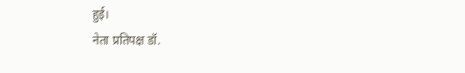हुई।
नेता प्रतिपक्ष डॉ.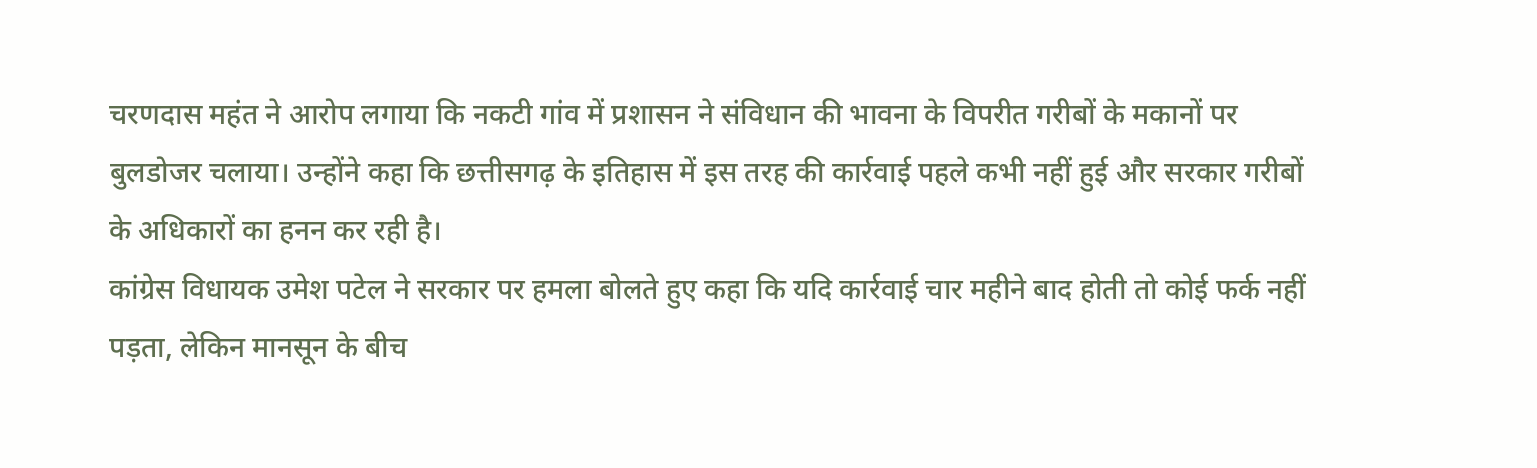चरणदास महंत ने आरोप लगाया कि नकटी गांव में प्रशासन ने संविधान की भावना के विपरीत गरीबों के मकानों पर बुलडोजर चलाया। उन्होंने कहा कि छत्तीसगढ़ के इतिहास में इस तरह की कार्रवाई पहले कभी नहीं हुई और सरकार गरीबों के अधिकारों का हनन कर रही है।
कांग्रेस विधायक उमेश पटेल ने सरकार पर हमला बोलते हुए कहा कि यदि कार्रवाई चार महीने बाद होती तो कोई फर्क नहीं पड़ता, लेकिन मानसून के बीच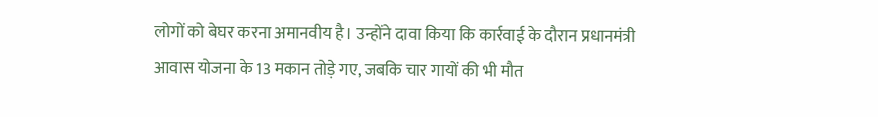लोगों को बेघर करना अमानवीय है। उन्होंने दावा किया कि कार्रवाई के दौरान प्रधानमंत्री आवास योजना के 13 मकान तोड़े गए, जबकि चार गायों की भी मौत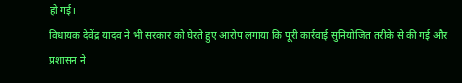हो गई।
विधायक देवेंद्र यादव ने भी सरकार को घेरते हुए आरोप लगाया कि पूरी कार्रवाई सुनियोजित तरीके से की गई और प्रशासन ने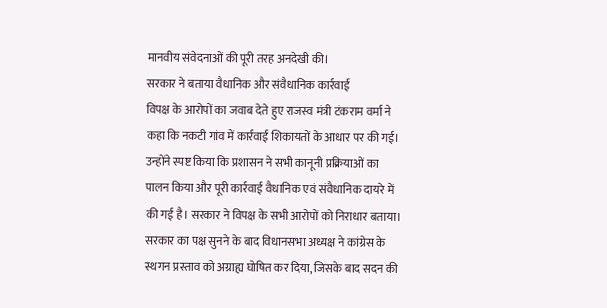मानवीय संवेदनाओं की पूरी तरह अनदेखी की।
सरकार ने बताया वैधानिक और संवैधानिक कार्रवाई
विपक्ष के आरोपों का जवाब देते हुए राजस्व मंत्री टंकराम वर्मा ने कहा कि नकटी गांव में कार्रवाई शिकायतों के आधार पर की गई। उन्होंने स्पष्ट किया कि प्रशासन ने सभी कानूनी प्रक्रियाओं का पालन किया और पूरी कार्रवाई वैधानिक एवं संवैधानिक दायरे में की गई है। सरकार ने विपक्ष के सभी आरोपों को निराधार बताया।
सरकार का पक्ष सुनने के बाद विधानसभा अध्यक्ष ने कांग्रेस के स्थगन प्रस्ताव को अग्राह्य घोषित कर दिया, जिसके बाद सदन की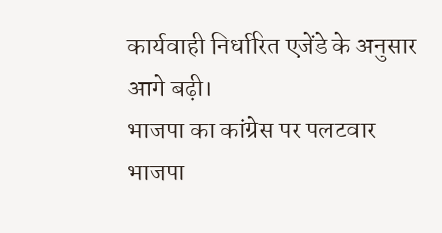कार्यवाही निर्धारित एजेंडे के अनुसार आगे बढ़ी।
भाजपा का कांग्रेस पर पलटवार
भाजपा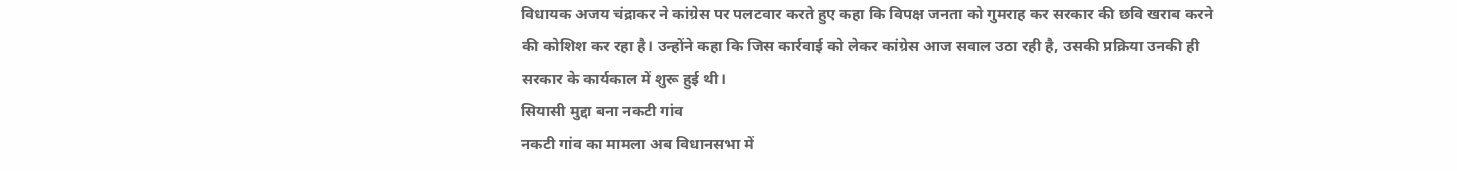विधायक अजय चंद्राकर ने कांग्रेस पर पलटवार करते हुए कहा कि विपक्ष जनता को गुमराह कर सरकार की छवि खराब करने की कोशिश कर रहा है। उन्होंने कहा कि जिस कार्रवाई को लेकर कांग्रेस आज सवाल उठा रही है, उसकी प्रक्रिया उनकी ही सरकार के कार्यकाल में शुरू हुई थी।
सियासी मुद्दा बना नकटी गांव
नकटी गांव का मामला अब विधानसभा में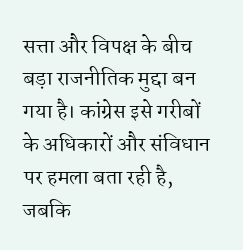सत्ता और विपक्ष के बीच बड़ा राजनीतिक मुद्दा बन गया है। कांग्रेस इसे गरीबों के अधिकारों और संविधान पर हमला बता रही है, जबकि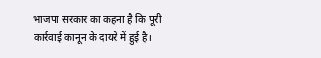भाजपा सरकार का कहना है कि पूरी कार्रवाई कानून के दायरे में हुई है।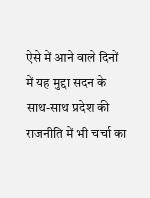ऐसे में आने वाले दिनों में यह मुद्दा सदन के साथ-साथ प्रदेश की राजनीति में भी चर्चा का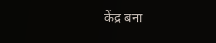केंद्र बना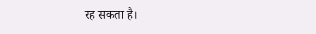रह सकता है।